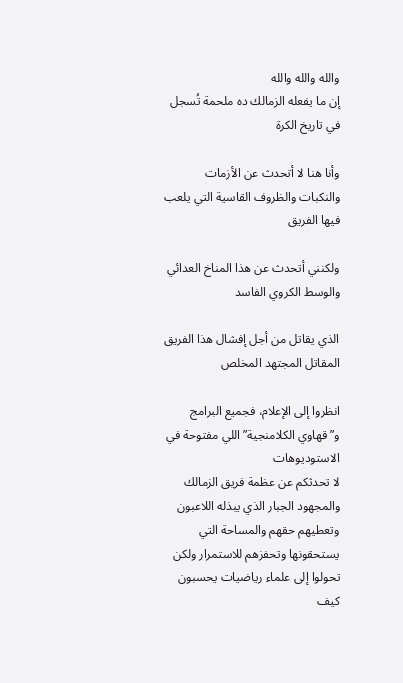والله والله والله
إن ما يفعله الزمالك ده ملحمة تُسجل في تاريخ الكرة

وأنا هنا لا أتحدث عن الأزمات والنكبات والظروف القاسية التي يلعب فيها الفريق

ولكنني أتحدث عن هذا المناخ العدائي والوسط الكروي الفاسد

الذي يقاتل من أجل إفشال هذا الفريق المقاتل المجتهد المخلص

انظروا إلى الإعلام، فجميع البرامج و”قهاوي الكلامنجية” اللي مفتوحة في الاستوديوهات
لا تحدثكم عن عظمة فريق الزمالك والمجهود الجبار الذي يبذله اللاعبون وتعطيهم حقهم والمساحة التي يستحقونها وتحفزهم للاستمرار ولكن تحولوا إلى علماء رياضيات يحسبون كيف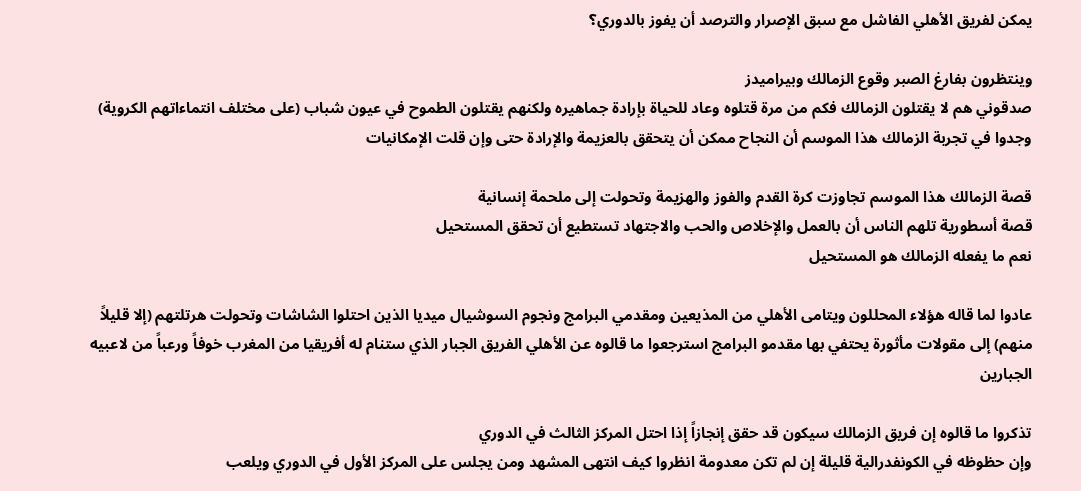يمكن لفريق الأهلي الفاشل مع سبق الإصرار والترصد أن يفوز بالدوري؟

وينتظرون بفارغ الصبر وقوع الزمالك وبيراميدز
صدقوني هم لا يقتلون الزمالك فكم من مرة قتلوه وعاد للحياة بإرادة جماهيره ولكنهم يقتلون الطموح في عيون شباب (على مختلف انتماءاتهم الكروية) وجدوا في تجربة الزمالك هذا الموسم أن النجاح ممكن أن يتحقق بالعزيمة والإرادة حتى وإن قلت الإمكانيات

قصة الزمالك هذا الموسم تجاوزت كرة القدم والفوز والهزيمة وتحولت إلى ملحمة إنسانية
قصة أسطورية تلهم الناس أن بالعمل والإخلاص والحب والاجتهاد تستطيع أن تحقق المستحيل
نعم ما يفعله الزمالك هو المستحيل

عادوا لما قاله هؤلاء المحللون ويتامى الأهلي من المذيعين ومقدمي البرامج ونجوم السوشيال ميديا الذين احتلوا الشاشات وتحولت هرتلتهم (إلا قليلاً منهم) إلى مقولات مأثورة يحتفي بها مقدمو البرامج استرجعوا ما قالوه عن الأهلي الفريق الجبار الذي ستنام له أفريقيا من المغرب خوفاً ورعباً من لاعبيه الجبارين

تذكروا ما قالوه إن فريق الزمالك سيكون قد حقق إنجازاً إذا احتل المركز الثالث في الدوري
وإن حظوظه في الكونفدرالية قليلة إن لم تكن معدومة انظروا كيف انتهى المشهد ومن يجلس على المركز الأول في الدوري ويلعب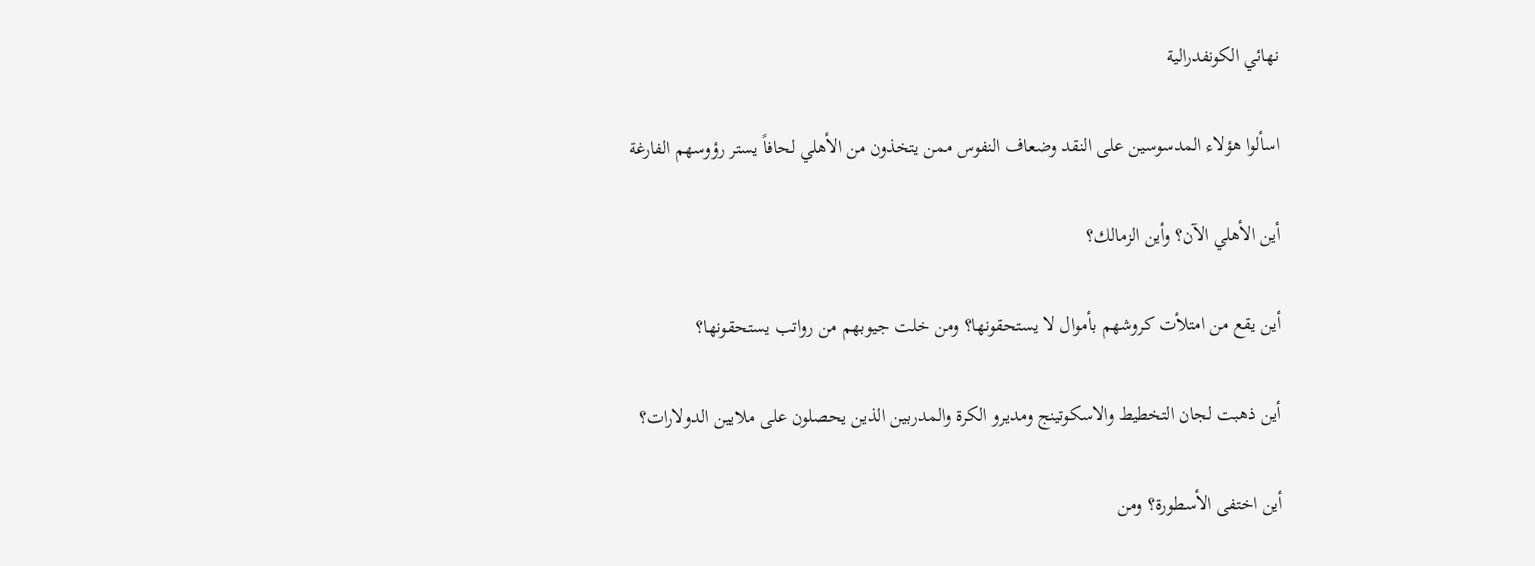نهائي الكونفدرالية

اسألوا هؤلاء المدسوسين على النقد وضعاف النفوس ممن يتخذون من الأهلي لحافاً يستر رؤوسهم الفارغة

أين الأهلي الآن؟ وأين الزمالك؟

أين يقع من امتلأت كروشهم بأموال لا يستحقونها؟ ومن خلت جيوبهم من رواتب يستحقونها؟

أين ذهبت لجان التخطيط والاسكوتينج ومديرو الكرة والمدربين الذين يحصلون على ملايين الدولارات؟

أين اختفى الأسطورة؟ ومن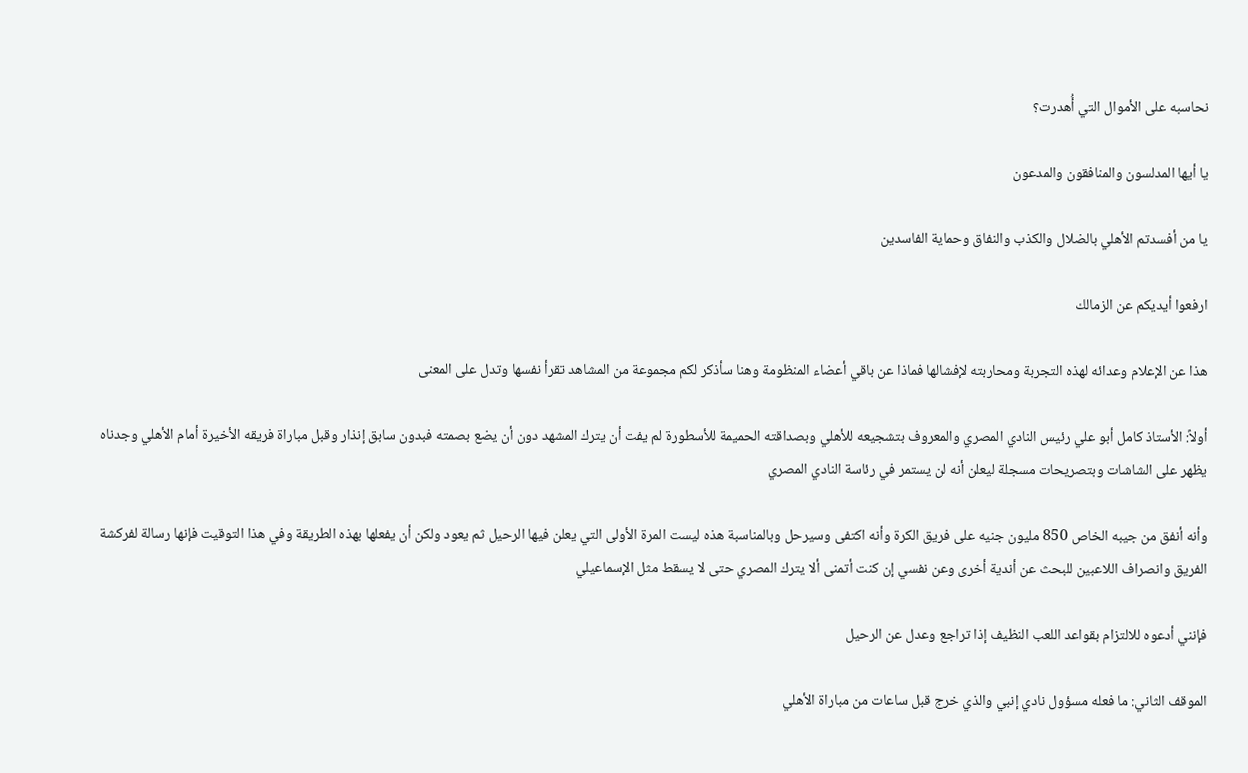نحاسبه على الأموال التي أُهدرت؟

يا أيها المدلسون والمنافقون والمدعون

يا من أفسدتم الأهلي بالضلال والكذب والنفاق وحماية الفاسدين

ارفعوا أيديكم عن الزمالك

هذا عن الإعلام وعدائه لهذه التجربة ومحاربته لإفشالها فماذا عن باقي أعضاء المنظومة وهنا سأذكر لكم مجموعة من المشاهد تقرأ نفسها وتدل على المعنى

أولاً: الأستاذ كامل أبو علي رئيس النادي المصري والمعروف بتشجيعه للأهلي وبصداقته الحميمة للأسطورة لم يفت أن يترك المشهد دون أن يضع بصمته فبدون سابق إنذار وقبل مباراة فريقه الأخيرة أمام الأهلي وجدناه يظهر على الشاشات وبتصريحات مسجلة ليعلن أنه لن يستمر في رئاسة النادي المصري

وأنه أنفق من جيبه الخاص 850 مليون جنيه على فريق الكرة وأنه اكتفى وسيرحل وبالمناسبة هذه ليست المرة الأولى التي يعلن فيها الرحيل ثم يعود ولكن أن يفعلها بهذه الطريقة وفي هذا التوقيت فإنها رسالة لفركشة الفريق وانصراف اللاعبين للبحث عن أندية أخرى وعن نفسي إن كنت أتمنى ألا يترك المصري حتى لا يسقط مثل الإسماعيلي

فإنني أدعوه للالتزام بقواعد اللعب النظيف إذا تراجع وعدل عن الرحيل

الموقف الثاني: ما فعله مسؤول نادي إنبي والذي خرج قبل ساعات من مباراة الأهلي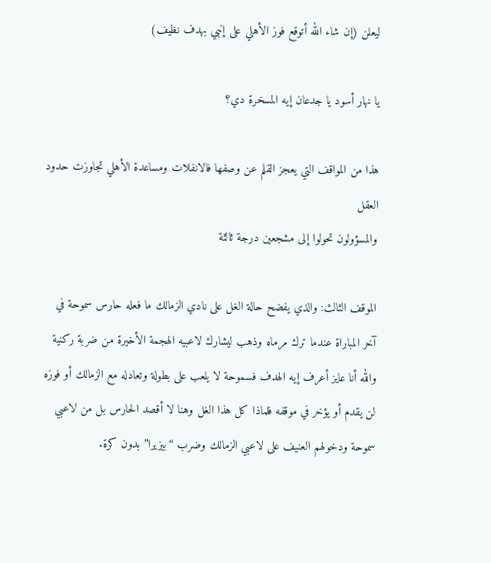ليعلن (إن شاء الله أتوقع فوز الأهلي على إنبي بهدف نظيف)

يا نهار أسود يا جدعان إيه المسخرة دي؟

هذا من المواقف التي يعجز القلم عن وصفها فالانفلات ومساعدة الأهلي تجاوزت حدود العقل
والمسؤولون تحولوا إلى مشجعين درجة ثالثة

الموقف الثالث: والذي يفضح حالة الغل على نادي الزمالك ما فعله حارس سموحة في آخر المباراة عندما ترك مرماه وذهب ليشارك لاعبيه الهجمة الأخيرة من ضربة ركنية والله أنا عايز أعرف إيه الهدف فسموحة لا يلعب على بطولة وتعادله مع الزمالك أو فوزه لن يقدم أو يؤخر في موقفه فلماذا كل هذا الغل وهنا لا أقصد الحارس بل من لاعبي سموحة ودخولهم العنيف على لاعبي الزمالك وضرب “بيزيرا” بدون كرة.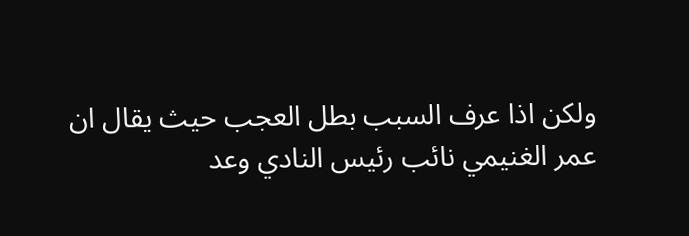ولكن اذا عرف السبب بطل العجب حيث يقال ان عمر الغنيمي نائب رئيس النادي وعد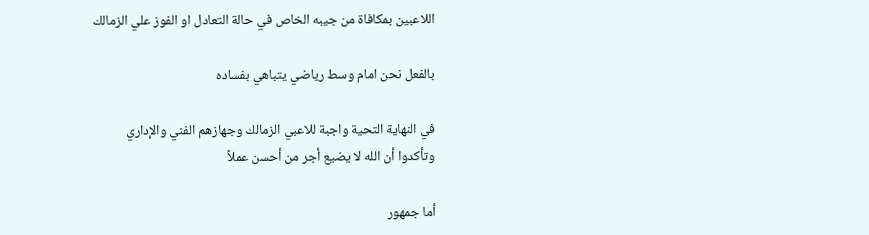اللاعبين بمكافاة من جيبه الخاص في حالة التعادل او الفوز علي الزمالك

بالفعل نحن امام وسط رياضي يتباهي بفساده

في النهاية التحية واجبة للاعبي الزمالك وجهازهم الفني والإداري
وتأكدوا أن الله لا يضيع أجر من أحسن عملاً

أما جمهور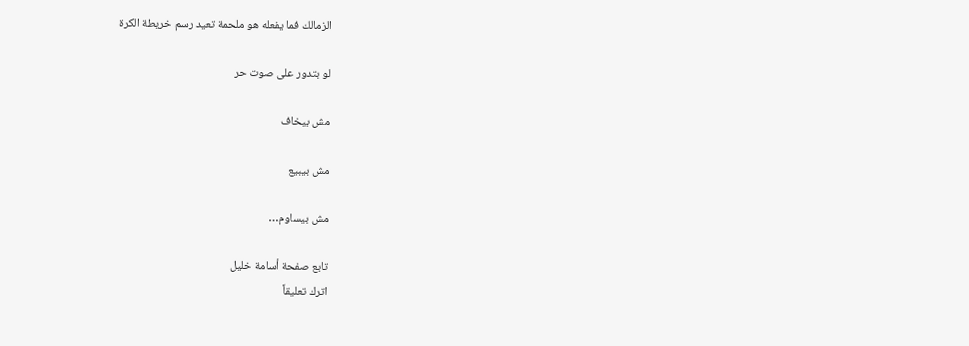الزمالك فما يفعله هو ملحمة تعيد رسم خريطة الكرة

لو بتدور على صوت حر

مش بيخاف

مش بيبيع

مش بيساوم…

تابع صفحة أسامة خليل
اترك تعليقاً